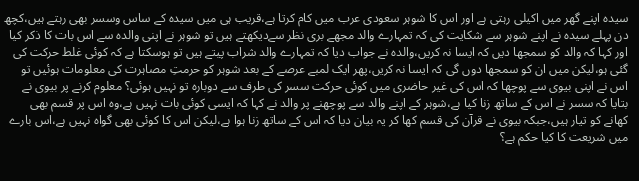سیدہ اپنے گھر میں اکیلی رہتی ہے اور اس کا شوہر سعودی عرب میں کام کرتا ہے،قریب ہی میں سیدہ کے ساس وسسر بھی رہتے ہیں،کچھ دن پہلے سیدہ نے اپنے شوہر سے شکایت کی کہ تمہارے والد مجھے بری نظر سےدیکھتے ہیں تو شوہر نے اپنی والدہ سے اس بات کا ذکر کیا اور کہا کہ والد کو سمجھا دیں کہ ایسا نہ کریں،والدہ نے جواب دیا کہ تمہارے والد شراب پیتے ہیں تو ہوسکتا ہے کہ کوئی غلط حرکت کی گئی ہو،لیکن میں ان کو سمجھا دوں گی کہ ایسا نہ کریں،پھر ایک لمبے عرصے کے بعد شوہر کو حرمتِ مصاہرت کی معلومات ہوئیں تو اس نے اپنی بیوی سے پوچھا کہ اس کی غیر حاضری میں کوئی حرکت سسر کی طرف سے دوبارہ تو نہیں ہوئی؟ معلوم کرنے پر بیوی نے بتایا کہ سسر نے اس کے ساتھ زنا کیا ہے،شوہر کے اپنے والد سے پوچھنے پر والد نے کہا کہ ایسی کوئی بات نہیں ہے،وہ اس پر قسم بھی کھانے کو تیار ہیں،جبکہ بیوی نے قرآن کی قسم کھا کر یہ بیان دیا کہ اس کے ساتھ زنا ہوا ہے،لیکن اس کا کوئی بھی گواہ نہیں ہے،اس بارے میں شریعت کا کیا حکم ہے؟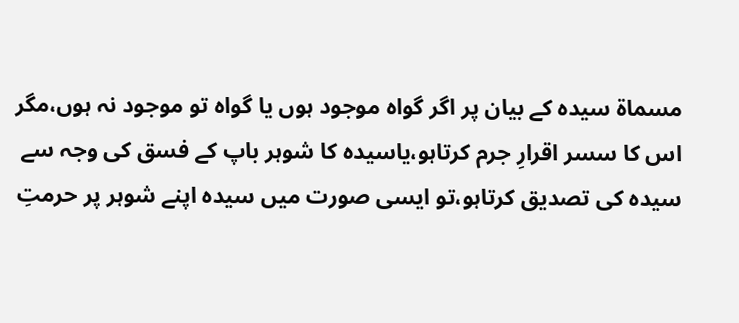مسماۃ سیدہ کے بیان پر اگر گواہ موجود ہوں یا گواہ تو موجود نہ ہوں،مگر اس کا سسر اقرارِ جرم کرتاہو،یاسیدہ کا شوہر باپ کے فسق کی وجہ سے سیدہ کی تصدیق کرتاہو،تو ایسی صورت میں سیدہ اپنے شوہر پر حرمتِ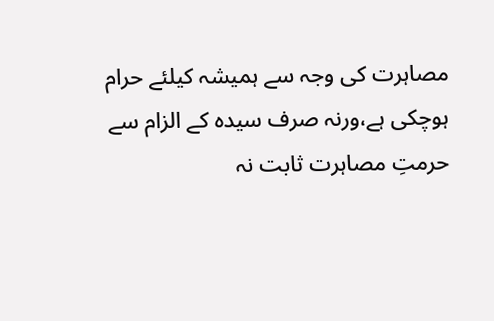مصاہرت کی وجہ سے ہمیشہ کیلئے حرام ہوچکی ہے،ورنہ صرف سیدہ کے الزام سے حرمتِ مصاہرت ثابت نہ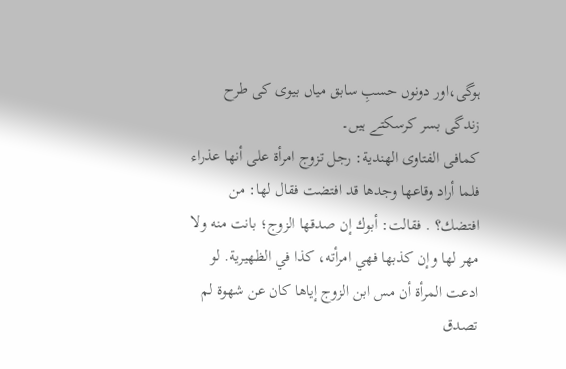ہوگی،اور دونوں حسبِ سابق میاں بیوی کی طرح زندگی بسر کرسکتے ہیں۔
کمافی الفتاوی الھندیة: رجل تزوج امرأة على أنها عذراء فلما أراد وقاعها وجدها قد افتضت فقال لها: من افتضك؟ . فقالت: أبوك إن صدقها الزوج؛ بانت منه ولا مهر لها وإن كذبها فهي امرأته، كذا في الظهيرية. لو ادعت المرأة أن مس ابن الزوج إياها كان عن شهوة لم تصدق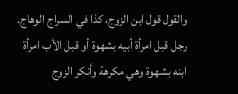والقول قول ابن الزوج، كذا في السراج الوهاج. رجل قبل امرأة أبيه بشهوة أو قبل الأب امرأة ابنه بشهوة وهي مكرهة وأنكر الزوج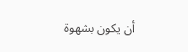أن يكون بشهوة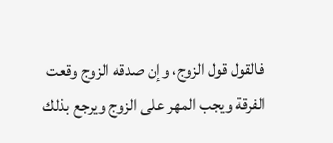فالقول قول الزوج، وإن صدقه الزوج وقعت الفرقة ويجب المهر على الزوج ويرجع بذلك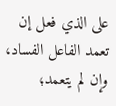على الذي فعل إن تعمد الفاعل الفساد، وإن لم يتعمد؛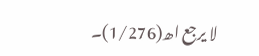لا يرجع اھ(1/276)۔